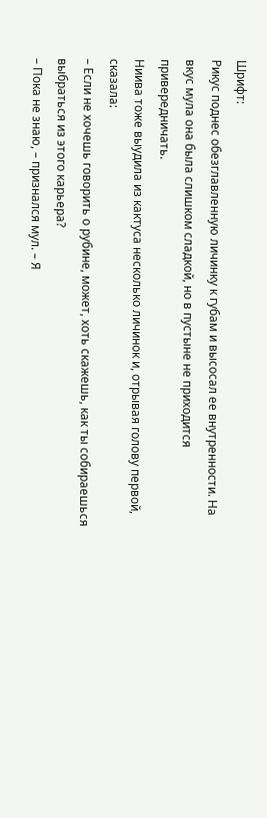Шрифт:
Рикус поднес обезглавленную личинку к губам и высосал ее внутренности. На вкус мула она была слишком сладкой, но в пустыне не приходится привередничать.
Ниива тоже выудила из кактуса несколько личинок и, отрывая голову первой, сказала:
– Если не хочешь говорить о рубине, может, хоть скажешь, как ты собираешься выбраться из этого карьера?
– Пока не знаю, – признался мул. – Я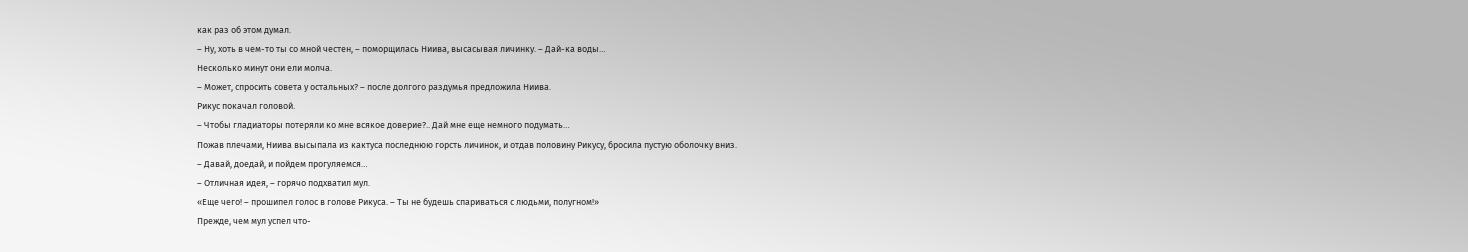как раз об этом думал.
– Ну, хоть в чем-то ты со мной честен, – поморщилась Ниива, высасывая личинку. – Дай-ка воды…
Несколько минут они ели молча.
– Может, спросить совета у остальных? – после долгого раздумья предложила Ниива.
Рикус покачал головой.
– Чтобы гладиаторы потеряли ко мне всякое доверие?.. Дай мне еще немного подумать…
Пожав плечами, Ниива высыпала из кактуса последнюю горсть личинок, и отдав половину Рикусу, бросила пустую оболочку вниз.
– Давай, доедай, и пойдем прогуляемся…
– Отличная идея, – горячо подхватил мул.
«Еще чего! – прошипел голос в голове Рикуса. – Ты не будешь спариваться с людьми, полугном!»
Прежде, чем мул успел что-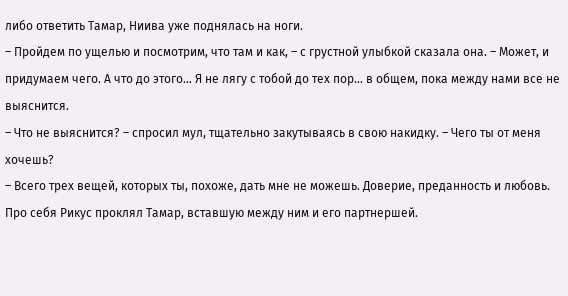либо ответить Тамар, Ниива уже поднялась на ноги.
– Пройдем по ущелью и посмотрим, что там и как, – с грустной улыбкой сказала она. – Может, и придумаем чего. А что до этого… Я не лягу с тобой до тех пор… в общем, пока между нами все не выяснится.
– Что не выяснится? – спросил мул, тщательно закутываясь в свою накидку. – Чего ты от меня хочешь?
– Всего трех вещей, которых ты, похоже, дать мне не можешь. Доверие, преданность и любовь.
Про себя Рикус проклял Тамар, вставшую между ним и его партнершей.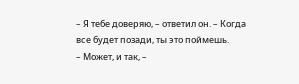– Я тебе доверяю, – ответил он. – Когда все будет позади, ты это поймешь.
– Может, и так, –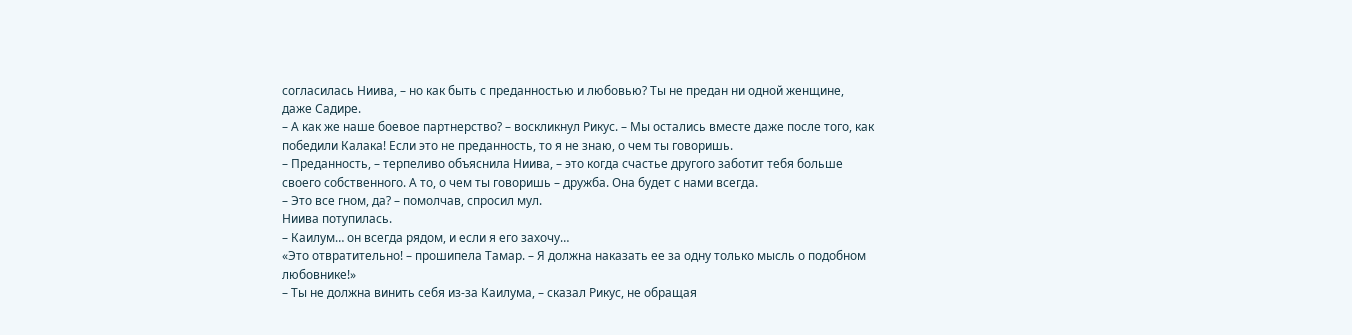согласилась Ниива, – но как быть с преданностью и любовью? Ты не предан ни одной женщине, даже Садире.
– А как же наше боевое партнерство? – воскликнул Рикус. – Мы остались вместе даже после того, как победили Калака! Если это не преданность, то я не знаю, о чем ты говоришь.
– Преданность, – терпеливо объяснила Ниива, – это когда счастье другого заботит тебя больше своего собственного. А то, о чем ты говоришь – дружба. Она будет с нами всегда.
– Это все гном, да? – помолчав, спросил мул.
Ниива потупилась.
– Каилум… он всегда рядом, и если я его захочу…
«Это отвратительно! – прошипела Тамар. – Я должна наказать ее за одну только мысль о подобном любовнике!»
– Ты не должна винить себя из-за Каилума, – сказал Рикус, не обращая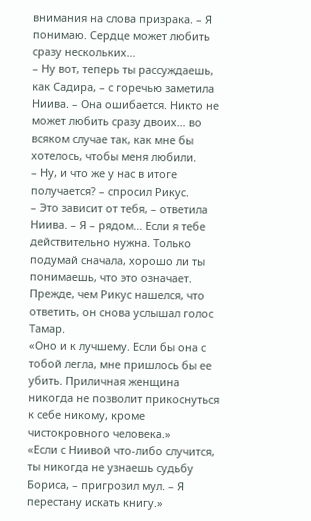внимания на слова призрака. – Я понимаю. Сердце может любить сразу нескольких…
– Ну вот, теперь ты рассуждаешь, как Садира, – с горечью заметила Ниива. – Она ошибается. Никто не может любить сразу двоих… во всяком случае так, как мне бы хотелось, чтобы меня любили.
– Ну, и что же у нас в итоге получается? – спросил Рикус.
– Это зависит от тебя, – ответила Ниива. – Я – рядом… Если я тебе действительно нужна. Только подумай сначала, хорошо ли ты понимаешь, что это означает.
Прежде, чем Рикус нашелся, что ответить, он снова услышал голос Тамар.
«Оно и к лучшему. Если бы она с тобой легла, мне пришлось бы ее убить. Приличная женщина никогда не позволит прикоснуться к себе никому, кроме чистокровного человека.»
«Если с Ниивой что-либо случится, ты никогда не узнаешь судьбу Бориса, – пригрозил мул. – Я перестану искать книгу.»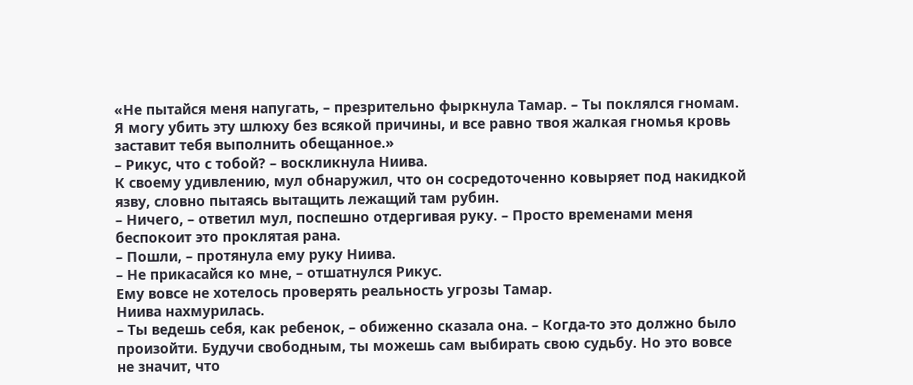«Не пытайся меня напугать, – презрительно фыркнула Тамар. – Ты поклялся гномам. Я могу убить эту шлюху без всякой причины, и все равно твоя жалкая гномья кровь заставит тебя выполнить обещанное.»
– Рикус, что с тобой? – воскликнула Ниива.
К своему удивлению, мул обнаружил, что он сосредоточенно ковыряет под накидкой язву, словно пытаясь вытащить лежащий там рубин.
– Ничего, – ответил мул, поспешно отдергивая руку. – Просто временами меня беспокоит это проклятая рана.
– Пошли, – протянула ему руку Ниива.
– Не прикасайся ко мне, – отшатнулся Рикус.
Ему вовсе не хотелось проверять реальность угрозы Тамар.
Ниива нахмурилась.
– Ты ведешь себя, как ребенок, – обиженно сказала она. – Когда-то это должно было произойти. Будучи свободным, ты можешь сам выбирать свою судьбу. Но это вовсе не значит, что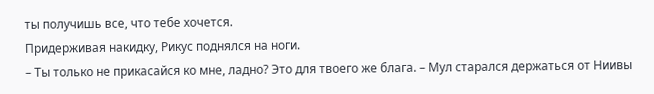ты получишь все, что тебе хочется.
Придерживая накидку, Рикус поднялся на ноги.
– Ты только не прикасайся ко мне, ладно? Это для твоего же блага. – Мул старался держаться от Ниивы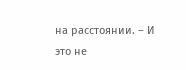на расстоянии. – И это не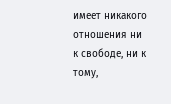имеет никакого отношения ни к свободе, ни к тому,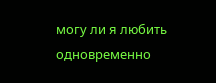могу ли я любить одновременно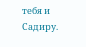тебя и Садиру.